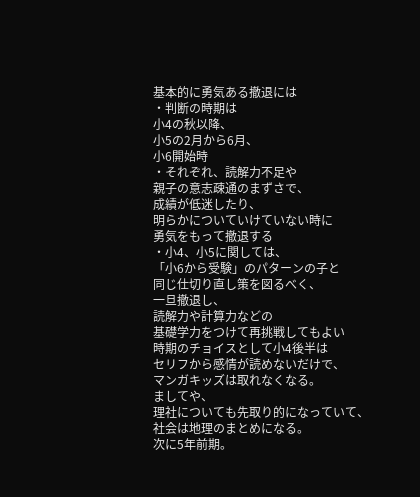基本的に勇気ある撤退には
・判断の時期は
小4の秋以降、
小5の2月から6月、
小6開始時
・それぞれ、読解力不足や
親子の意志疎通のまずさで、
成績が低迷したり、
明らかについていけていない時に
勇気をもって撤退する
・小4、小5に関しては、
「小6から受験」のパターンの子と
同じ仕切り直し策を図るべく、
一旦撤退し、
読解力や計算力などの
基礎学力をつけて再挑戦してもよい
時期のチョイスとして小4後半は
セリフから感情が読めないだけで、
マンガキッズは取れなくなる。
ましてや、
理社についても先取り的になっていて、
社会は地理のまとめになる。
次に5年前期。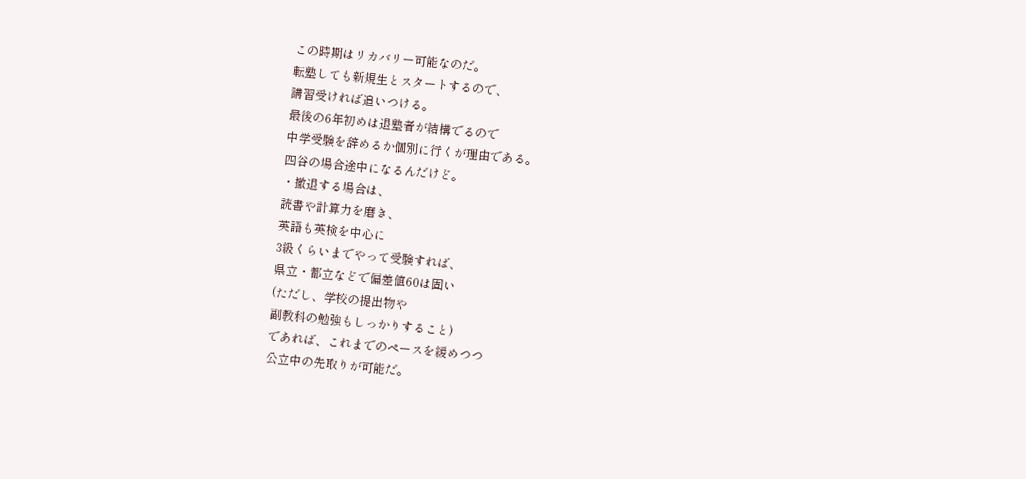この時期はリカバリー可能なのだ。
転塾しても新規生とスタートするので、
講習受ければ追いつける。
最後の6年初めは退塾者が結構でるので
中学受験を辞めるか個別に行くが理由である。
四谷の場合途中になるんだけど。
・撤退する場合は、
読書や計算力を磨き、
英語も英検を中心に
3級くらいまでやって受験すれば、
県立・都立などで偏差値60は固い
(ただし、学校の提出物や
副教科の勉強もしっかりすること)
であれば、これまでのペースを緩めつつ
公立中の先取りが可能だ。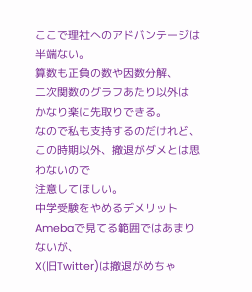ここで理社へのアドバンテージは半端ない。
算数も正負の数や因数分解、
二次関数のグラフあたり以外は
かなり楽に先取りできる。
なので私も支持するのだけれど、
この時期以外、撤退がダメとは思わないので
注意してほしい。
中学受験をやめるデメリット
Amebaで見てる範囲ではあまりないが、
X(旧Twitter)は撤退がめちゃ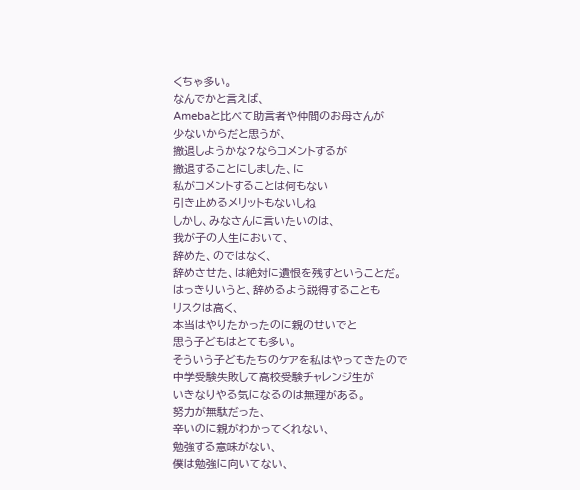くちゃ多い。
なんでかと言えば、
Amebaと比べて助言者や仲間のお母さんが
少ないからだと思うが、
撤退しようかな?ならコメントするが
撤退することにしました、に
私がコメントすることは何もない
引き止めるメリットもないしね
しかし、みなさんに言いたいのは、
我が子の人生において、
辞めた、のではなく、
辞めさせた、は絶対に遺恨を残すということだ。
はっきりいうと、辞めるよう説得することも
リスクは高く、
本当はやりたかったのに親のせいでと
思う子どもはとても多い。
そういう子どもたちのケアを私はやってきたので
中学受験失敗して高校受験チャレンジ生が
いきなりやる気になるのは無理がある。
努力が無駄だった、
辛いのに親がわかってくれない、
勉強する意味がない、
僕は勉強に向いてない、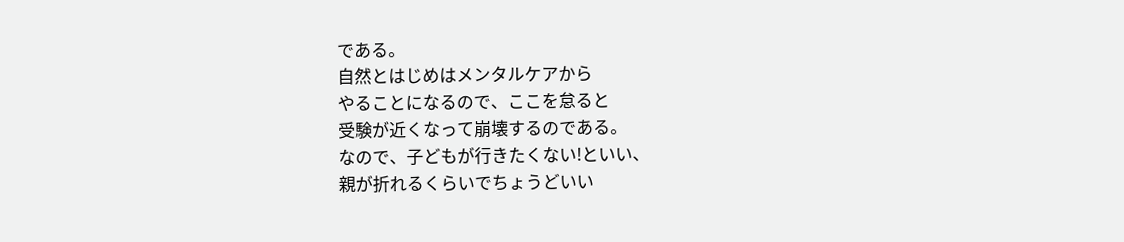である。
自然とはじめはメンタルケアから
やることになるので、ここを怠ると
受験が近くなって崩壊するのである。
なので、子どもが行きたくない!といい、
親が折れるくらいでちょうどいい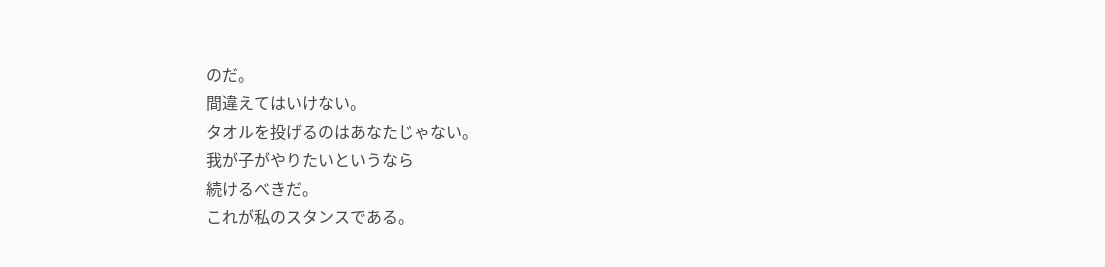のだ。
間違えてはいけない。
タオルを投げるのはあなたじゃない。
我が子がやりたいというなら
続けるべきだ。
これが私のスタンスである。